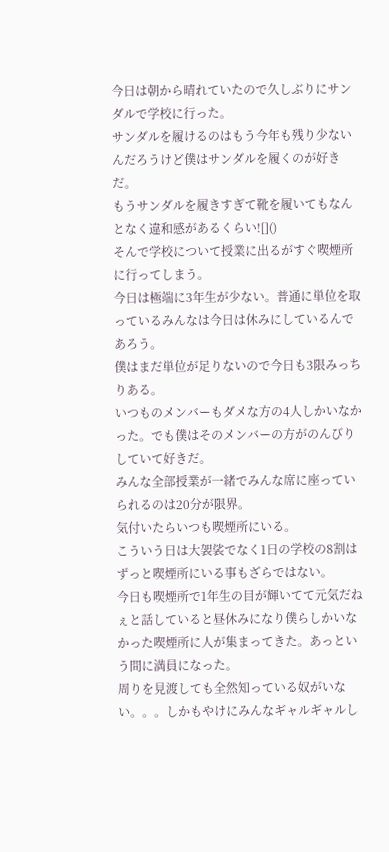今日は朝から晴れていたので久しぶりにサンダルで学校に行った。
サンダルを履けるのはもう今年も残り少ないんだろうけど僕はサンダルを履くのが好きだ。
もうサンダルを履きすぎて靴を履いてもなんとなく違和感があるくらい![]()
そんで学校について授業に出るがすぐ喫煙所に行ってしまう。
今日は極端に3年生が少ない。普通に単位を取っているみんなは今日は休みにしているんであろう。
僕はまだ単位が足りないので今日も3限みっちりある。
いつものメンバーもダメな方の4人しかいなかった。でも僕はそのメンバーの方がのんびりしていて好きだ。
みんな全部授業が一緒でみんな席に座っていられるのは20分が限界。
気付いたらいつも喫煙所にいる。
こういう日は大袈裟でなく1日の学校の8割はずっと喫煙所にいる事もざらではない。
今日も喫煙所で1年生の目が輝いてて元気だねぇと話していると昼休みになり僕らしかいなかった喫煙所に人が集まってきた。あっという間に満員になった。
周りを見渡しても全然知っている奴がいない。。。しかもやけにみんなギャルギャルし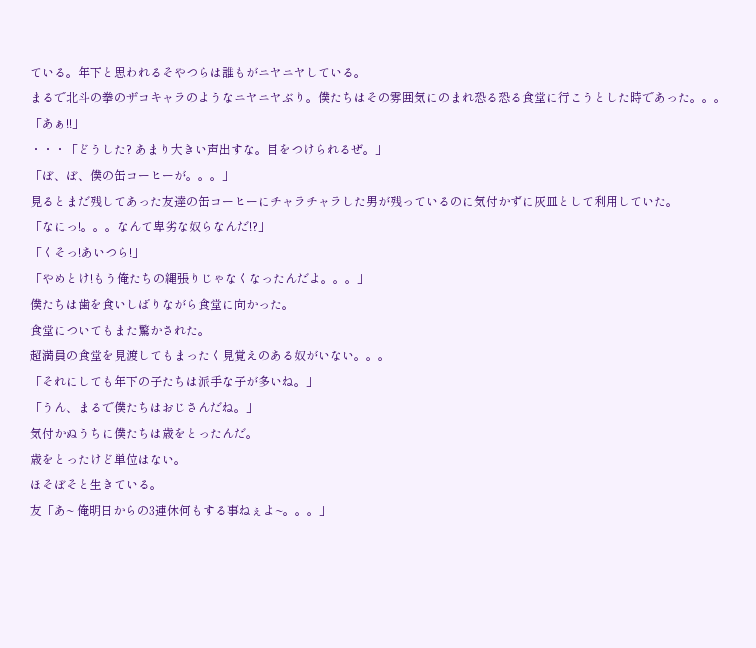ている。年下と思われるそやつらは誰もがニヤニヤしている。
まるで北斗の拳のザコキャラのようなニヤニヤぶり。僕たちはその雰囲気にのまれ恐る恐る食堂に行こうとした時であった。。。
「あぁ!!」
・・・「どうした? あまり大きい声出すな。目をつけられるぜ。」
「ぼ、ぼ、僕の缶コーヒーが。。。」
見るとまだ残してあった友達の缶コーヒーにチャラチャラした男が残っているのに気付かずに灰皿として利用していた。
「なにっ!。。。なんて卑劣な奴らなんだ!?」
「くそっ!あいつら!」
「やめとけ!もう俺たちの縄張りじゃなくなったんだよ。。。」
僕たちは歯を食いしばりながら食堂に向かった。
食堂についてもまた驚かされた。
超満員の食堂を見渡してもまったく見覚えのある奴がいない。。。
「それにしても年下の子たちは派手な子が多いね。」
「うん、まるで僕たちはおじさんだね。」
気付かぬうちに僕たちは歳をとったんだ。
歳をとったけど単位はない。
ほそぼそと生きている。
友「あ~ 俺明日からの3連休何もする事ねぇよ~。。。」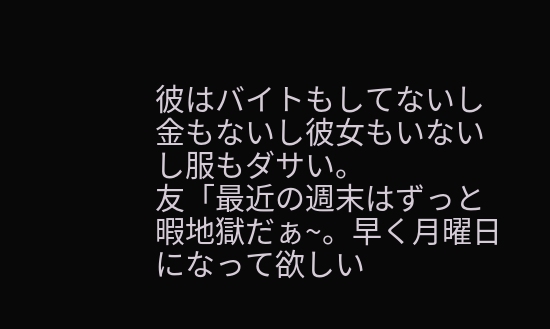彼はバイトもしてないし金もないし彼女もいないし服もダサい。
友「最近の週末はずっと暇地獄だぁ~。早く月曜日になって欲しい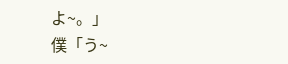よ~。」
僕「う~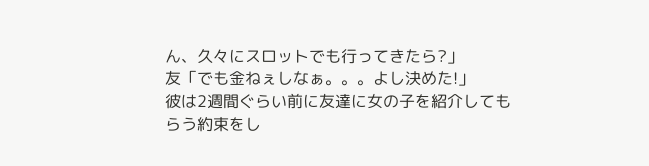ん、久々にスロットでも行ってきたら?」
友「でも金ねぇしなぁ。。。よし決めた!」
彼は2週間ぐらい前に友達に女の子を紹介してもらう約束をし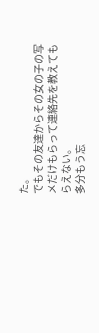た。
でもその友達からその女の子の写メだけもらって連絡先を教えてもらえない。
多分もう忘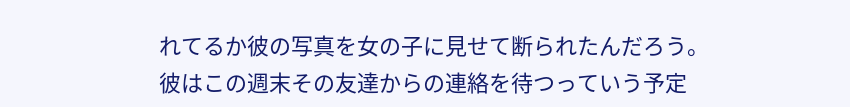れてるか彼の写真を女の子に見せて断られたんだろう。
彼はこの週末その友達からの連絡を待つっていう予定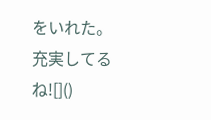をいれた。
充実してるね![]()